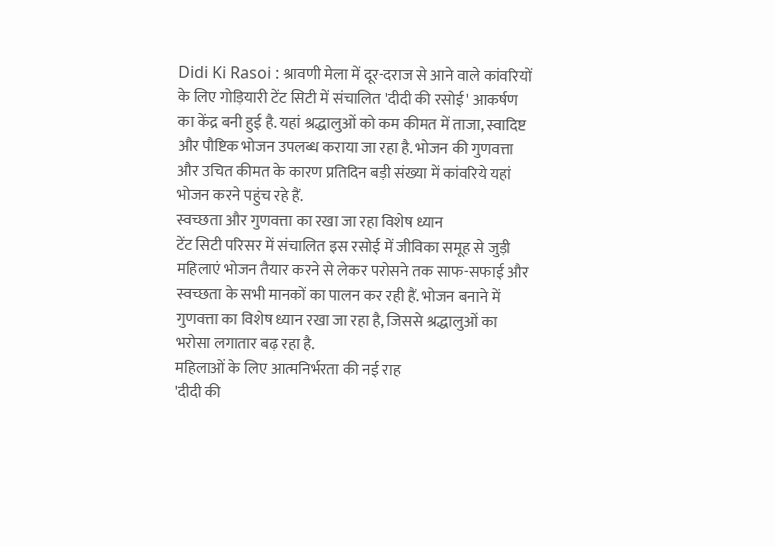Didi Ki Rasoi : श्रावणी मेला में दूर-दराज से आने वाले कांवरियों के लिए गोड़ियारी टेंट सिटी में संचालित 'दीदी की रसोई' आकर्षण का केंद्र बनी हुई है. यहां श्रद्धालुओं को कम कीमत में ताजा, स्वादिष्ट और पौष्टिक भोजन उपलब्ध कराया जा रहा है. भोजन की गुणवत्ता और उचित कीमत के कारण प्रतिदिन बड़ी संख्या में कांवरिये यहां भोजन करने पहुंच रहे हैं.
स्वच्छता और गुणवत्ता का रखा जा रहा विशेष ध्यान
टेंट सिटी परिसर में संचालित इस रसोई में जीविका समूह से जुड़ी महिलाएं भोजन तैयार करने से लेकर परोसने तक साफ-सफाई और स्वच्छता के सभी मानकों का पालन कर रही हैं. भोजन बनाने में गुणवत्ता का विशेष ध्यान रखा जा रहा है, जिससे श्रद्धालुओं का भरोसा लगातार बढ़ रहा है.
महिलाओं के लिए आत्मनिर्भरता की नई राह
'दीदी की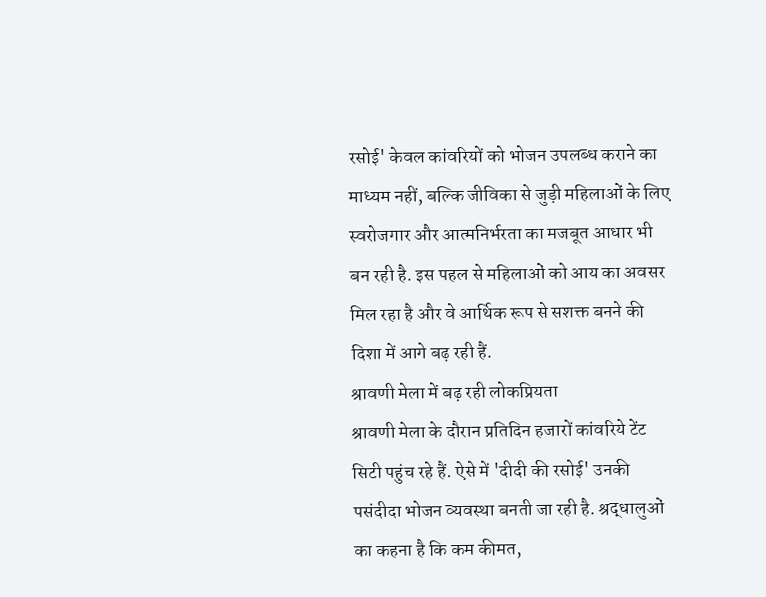रसोई' केवल कांवरियों को भोजन उपलब्ध कराने का माध्यम नहीं, बल्कि जीविका से जुड़ी महिलाओं के लिए स्वरोजगार और आत्मनिर्भरता का मजबूत आधार भी बन रही है. इस पहल से महिलाओं को आय का अवसर मिल रहा है और वे आर्थिक रूप से सशक्त बनने की दिशा में आगे बढ़ रही हैं.
श्रावणी मेला में बढ़ रही लोकप्रियता
श्रावणी मेला के दौरान प्रतिदिन हजारों कांवरिये टेंट सिटी पहुंच रहे हैं. ऐसे में 'दीदी की रसोई' उनकी पसंदीदा भोजन व्यवस्था बनती जा रही है. श्रद्धालुओं का कहना है कि कम कीमत,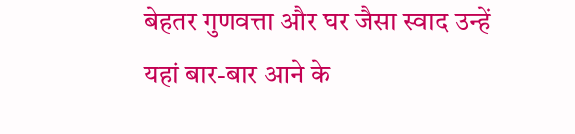बेहतर गुणवत्ता और घर जैसा स्वाद उन्हें यहां बार-बार आने के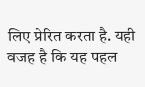लिए प्रेरित करता है. यही वजह है कि यह पहल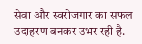सेवा और स्वरोजगार का सफल उदाहरण बनकर उभर रही है.